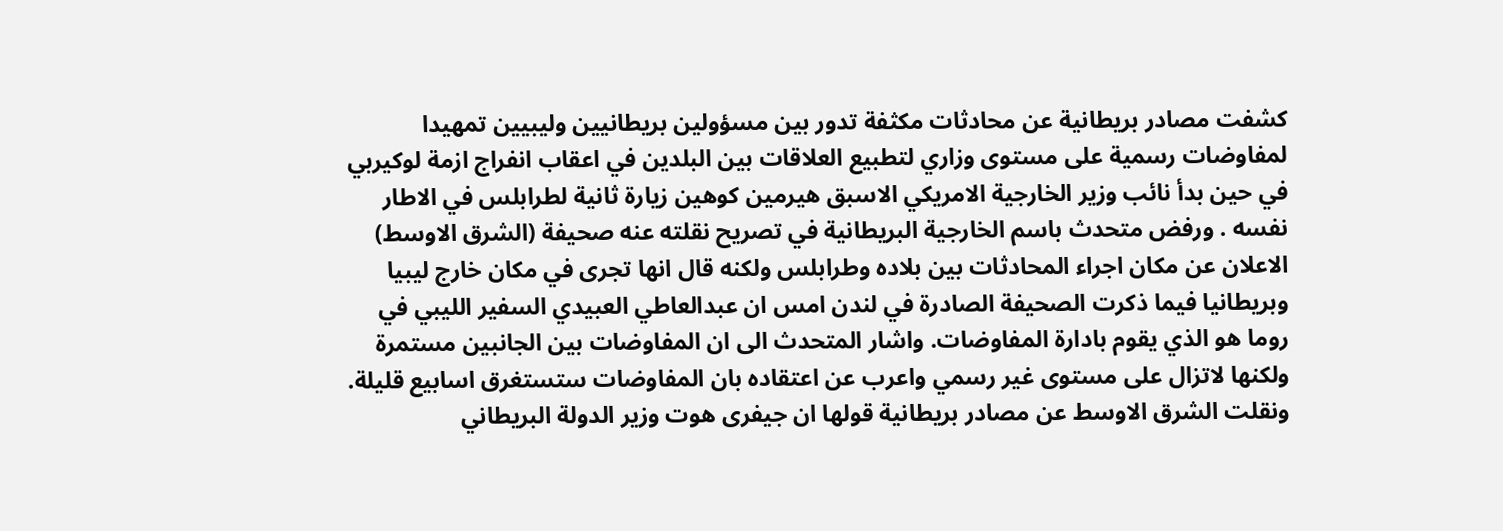كشفت مصادر بريطانية عن محادثات مكثفة تدور بين مسؤولين بريطانيين وليبيين تمهيدا لمفاوضات رسمية على مستوى وزاري لتطبيع العلاقات بين البلدين في اعقاب انفراج ازمة لوكيربي في حين بدأ نائب وزير الخارجية الامريكي الاسبق هيرمين كوهين زيارة ثانية لطرابلس في الاطار نفسه . ورفض متحدث باسم الخارجية البريطانية في تصريح نقلته عنه صحيفة (الشرق الاوسط) الاعلان عن مكان اجراء المحادثات بين بلاده وطرابلس ولكنه قال انها تجرى في مكان خارج ليبيا وبريطانيا فيما ذكرت الصحيفة الصادرة في لندن امس ان عبدالعاطي العبيدي السفير الليبي في روما هو الذي يقوم بادارة المفاوضات. واشار المتحدث الى ان المفاوضات بين الجانبين مستمرة ولكنها لاتزال على مستوى غير رسمي واعرب عن اعتقاده بان المفاوضات ستستغرق اسابيع قليلة. ونقلت الشرق الاوسط عن مصادر بريطانية قولها ان جيفرى هوت وزير الدولة البريطاني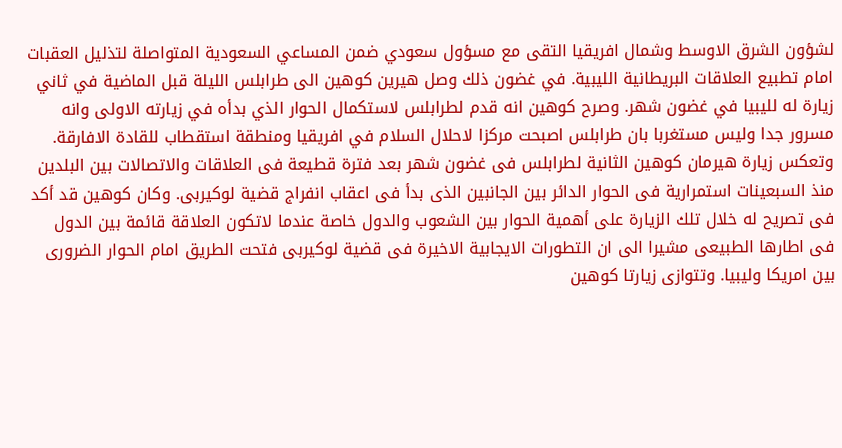لشؤون الشرق الاوسط وشمال افريقيا التقى مع مسؤول سعودي ضمن المساعي السعودية المتواصلة لتذليل العقبات امام تطبيع العلاقات البريطانية الليبية. في غضون ذلك وصل هيرين كوهين الى طرابلس الليلة قبل الماضية في ثاني زيارة له لليبيا في غضون شهر. وصرح كوهين انه قدم لطرابلس لاستكمال الحوار الذي بدأه في زيارته الاولى وانه مسرور جدا وليس مستغربا بان طرابلس اصبحت مركزا لاحلال السلام في افريقيا ومنطقة استقطاب للقادة الافارقة. وتعكس زيارة هيرمان كوهين الثانية لطرابلس فى غضون شهر بعد فترة قطيعة فى العلاقات والاتصالات بين البلدين منذ السبعينات استمرارية فى الحوار الدائر بين الجانبين الذى بدأ فى اعقاب انفراج قضية لوكيربى. وكان كوهين قد أكد فى تصريح له خلال تلك الزيارة على أهمية الحوار بين الشعوب والدول خاصة عندما لاتكون العلاقة قائمة بين الدول فى اطارها الطبيعى مشيرا الى ان التطورات الايجابية الاخيرة فى قضية لوكيربى فتحت الطريق امام الحوار الضرورى بين امريكا وليبيا. وتتوازى زيارتا كوهين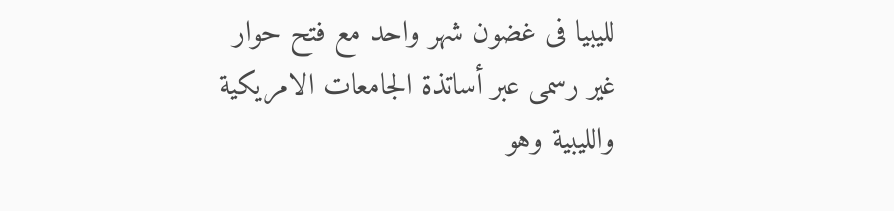لليبيا فى غضون شهر واحد مع فتح حوار غير رسمى عبر أساتذة الجامعات الامريكية والليبية وهو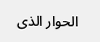الحوار الذى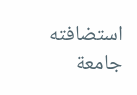استضافته جامعة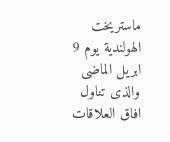ماستريخت الهولندية يوم 9 ابريل الماضى والذى تناول افاق العلاقات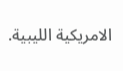الامريكية الليبية.